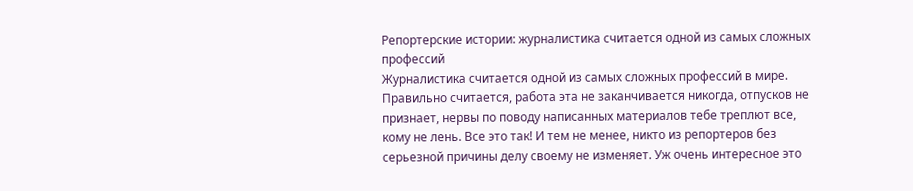Репортерские истории: журналистика считается одной из самых сложных профессий
Журналистика считается одной из самых сложных профессий в мире. Правильно считается, работа эта не заканчивается никогда, отпусков не признает, нервы по поводу написанных материалов тебе треплют все, кому не лень. Все это так! И тем не менее, никто из репортеров без серьезной причины делу своему не изменяет. Уж очень интересное это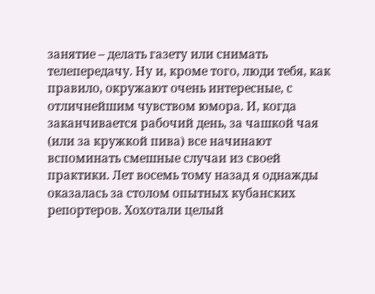занятие – делать газету или снимать телепередачу. Ну и, кроме того, люди тебя, как правило, окружают очень интересные, с отличнейшим чувством юмора. И, когда заканчивается рабочий день, за чашкой чая (или за кружкой пива) все начинают вспоминать смешные случаи из своей практики. Лет восемь тому назад я однажды оказалась за столом опытных кубанских репортеров. Хохотали целый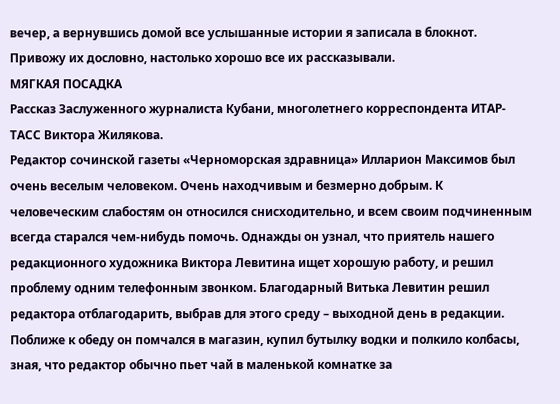вечер, а вернувшись домой все услышанные истории я записала в блокнот. Привожу их дословно, настолько хорошо все их рассказывали.
МЯГКАЯ ПОСАДКА
Рассказ Заслуженного журналиста Кубани, многолетнего корреспондента ИТАР-ТАСС Виктора Жилякова.
Редактор сочинской газеты «Черноморская здравница» Илларион Максимов был очень веселым человеком. Очень находчивым и безмерно добрым. К человеческим слабостям он относился снисходительно, и всем своим подчиненным всегда старался чем-нибудь помочь. Однажды он узнал, что приятель нашего редакционного художника Виктора Левитина ищет хорошую работу, и решил проблему одним телефонным звонком. Благодарный Витька Левитин решил редактора отблагодарить, выбрав для этого среду – выходной день в редакции. Поближе к обеду он помчался в магазин, купил бутылку водки и полкило колбасы, зная, что редактор обычно пьет чай в маленькой комнатке за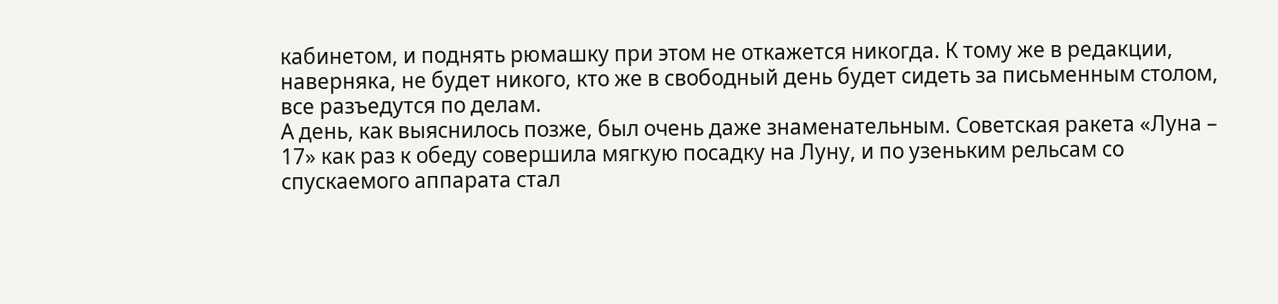кабинетом, и поднять рюмашку при этом не откажется никогда. К тому же в редакции, наверняка, не будет никого, кто же в свободный день будет сидеть за письменным столом, все разъедутся по делам.
А день, как выяснилось позже, был очень даже знаменательным. Советская ракета «Луна – 17» как раз к обеду совершила мягкую посадку на Луну, и по узеньким рельсам со спускаемого аппарата стал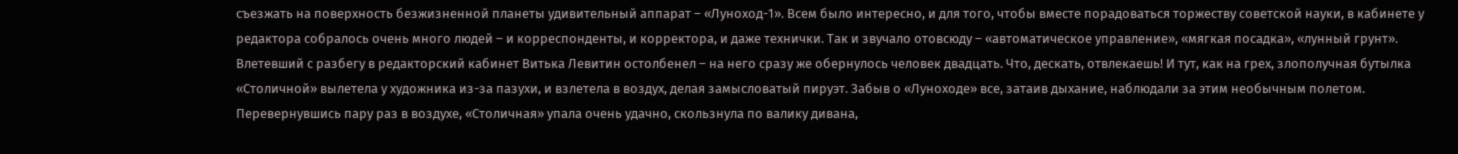съезжать на поверхность безжизненной планеты удивительный аппарат – «Луноход-1». Всем было интересно, и для того, чтобы вместе порадоваться торжеству советской науки, в кабинете у редактора собралось очень много людей – и корреспонденты, и корректора, и даже технички. Так и звучало отовсюду – «автоматическое управление», «мягкая посадка», «лунный грунт».
Влетевший с разбегу в редакторский кабинет Витька Левитин остолбенел – на него сразу же обернулось человек двадцать. Что, дескать, отвлекаешь! И тут, как на грех, злополучная бутылка «Столичной» вылетела у художника из-за пазухи, и взлетела в воздух, делая замысловатый пируэт. Забыв о «Луноходе» все, затаив дыхание, наблюдали за этим необычным полетом. Перевернувшись пару раз в воздухе, «Столичная» упала очень удачно, скользнула по валику дивана,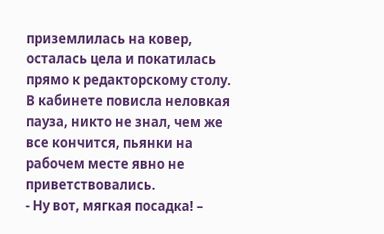приземлилась на ковер, осталась цела и покатилась прямо к редакторскому столу.
В кабинете повисла неловкая пауза, никто не знал, чем же все кончится, пьянки на рабочем месте явно не приветствовались.
- Ну вот, мягкая посадка! –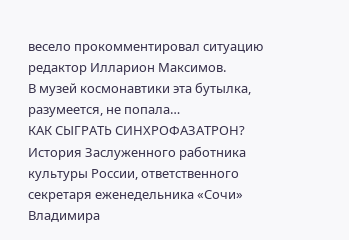весело прокомментировал ситуацию редактор Илларион Максимов.
В музей космонавтики эта бутылка, разумеется, не попала…
КАК СЫГРАТЬ СИНХРОФАЗАТРОН?
История Заслуженного работника культуры России, ответственного секретаря еженедельника «Сочи» Владимира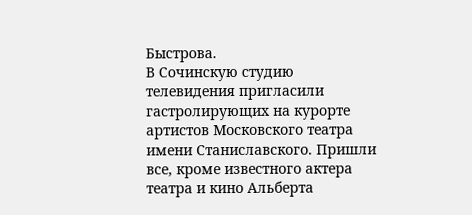Быстрова.
В Сочинскую студию телевидения пригласили гастролирующих на курорте артистов Московского театра имени Станиславского. Пришли все, кроме известного актера театра и кино Альберта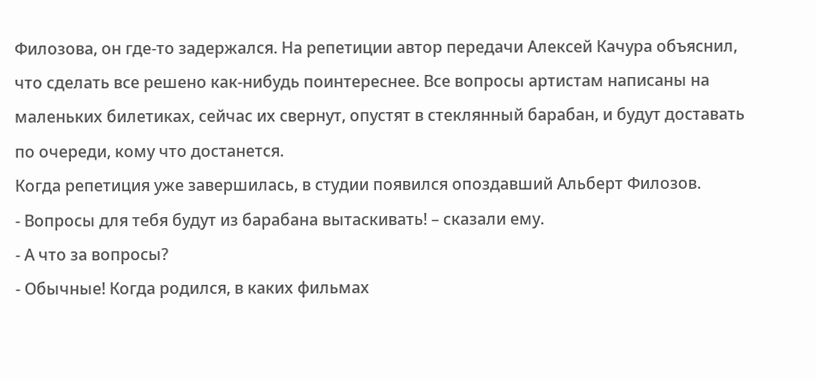Филозова, он где-то задержался. На репетиции автор передачи Алексей Качура объяснил, что сделать все решено как-нибудь поинтереснее. Все вопросы артистам написаны на маленьких билетиках, сейчас их свернут, опустят в стеклянный барабан, и будут доставать по очереди, кому что достанется.
Когда репетиция уже завершилась, в студии появился опоздавший Альберт Филозов.
- Вопросы для тебя будут из барабана вытаскивать! – сказали ему.
- А что за вопросы?
- Обычные! Когда родился, в каких фильмах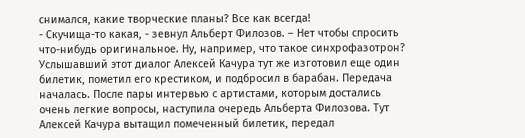снимался, какие творческие планы? Все как всегда!
- Скучища-то какая, - зевнул Альберт Филозов. – Нет чтобы спросить что-нибудь оригинальное. Ну, например, что такое синхрофазотрон?
Услышавший этот диалог Алексей Качура тут же изготовил еще один билетик, пометил его крестиком, и подбросил в барабан. Передача началась. После пары интервью с артистами, которым достались очень легкие вопросы, наступила очередь Альберта Филозова. Тут Алексей Качура вытащил помеченный билетик, передал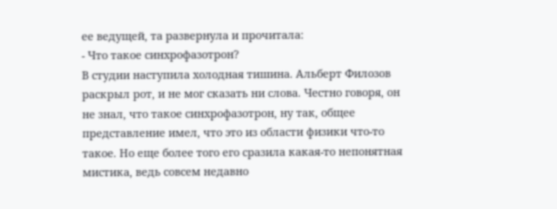ее ведущей, та развернула и прочитала:
- Что такое синхрофазотрон?
В студии наступила холодная тишина. Альберт Филозов раскрыл рот, и не мог сказать ни слова. Честно говоря, он не знал, что такое синхрофазотрон, ну так, общее представление имел, что это из области физики что-то такое. Но еще более того его сразила какая-то непонятная мистика, ведь совсем недавно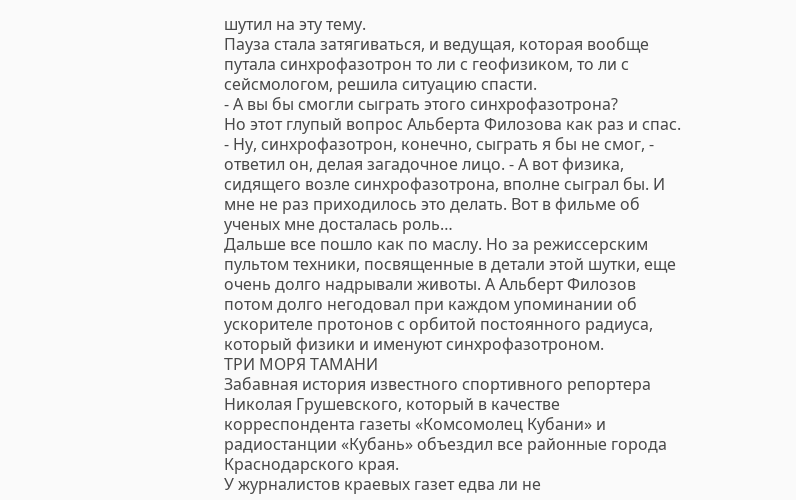шутил на эту тему.
Пауза стала затягиваться, и ведущая, которая вообще путала синхрофазотрон то ли с геофизиком, то ли с сейсмологом, решила ситуацию спасти.
- А вы бы смогли сыграть этого синхрофазотрона?
Но этот глупый вопрос Альберта Филозова как раз и спас.
- Ну, синхрофазотрон, конечно, сыграть я бы не смог, - ответил он, делая загадочное лицо. - А вот физика, сидящего возле синхрофазотрона, вполне сыграл бы. И мне не раз приходилось это делать. Вот в фильме об ученых мне досталась роль…
Дальше все пошло как по маслу. Но за режиссерским пультом техники, посвященные в детали этой шутки, еще очень долго надрывали животы. А Альберт Филозов потом долго негодовал при каждом упоминании об ускорителе протонов с орбитой постоянного радиуса, который физики и именуют синхрофазотроном.
ТРИ МОРЯ ТАМАНИ
Забавная история известного спортивного репортера Николая Грушевского, который в качестве корреспондента газеты «Комсомолец Кубани» и радиостанции «Кубань» объездил все районные города Краснодарского края.
У журналистов краевых газет едва ли не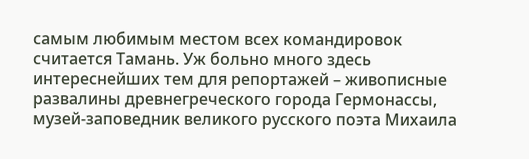самым любимым местом всех командировок считается Тамань. Уж больно много здесь интереснейших тем для репортажей – живописные развалины древнегреческого города Гермонассы, музей-заповедник великого русского поэта Михаила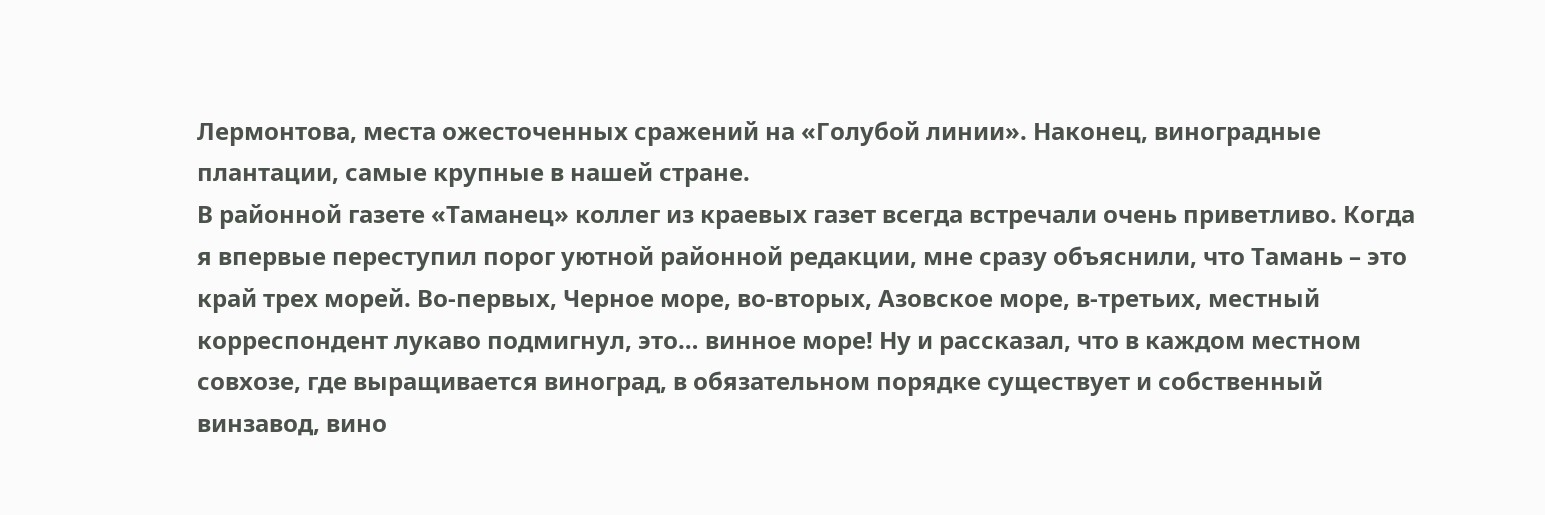Лермонтова, места ожесточенных сражений на «Голубой линии». Наконец, виноградные плантации, самые крупные в нашей стране.
В районной газете «Таманец» коллег из краевых газет всегда встречали очень приветливо. Когда я впервые переступил порог уютной районной редакции, мне сразу объяснили, что Тамань – это край трех морей. Во-первых, Черное море, во-вторых, Азовское море, в-третьих, местный корреспондент лукаво подмигнул, это… винное море! Ну и рассказал, что в каждом местном совхозе, где выращивается виноград, в обязательном порядке существует и собственный винзавод, вино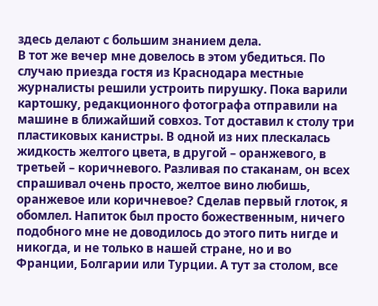здесь делают с большим знанием дела.
В тот же вечер мне довелось в этом убедиться. По случаю приезда гостя из Краснодара местные журналисты решили устроить пирушку. Пока варили картошку, редакционного фотографа отправили на машине в ближайший совхоз. Тот доставил к столу три пластиковых канистры. В одной из них плескалась жидкость желтого цвета, в другой – оранжевого, в третьей – коричневого. Разливая по стаканам, он всех спрашивал очень просто, желтое вино любишь, оранжевое или коричневое? Сделав первый глоток, я обомлел. Напиток был просто божественным, ничего подобного мне не доводилось до этого пить нигде и никогда, и не только в нашей стране, но и во Франции, Болгарии или Турции. А тут за столом, все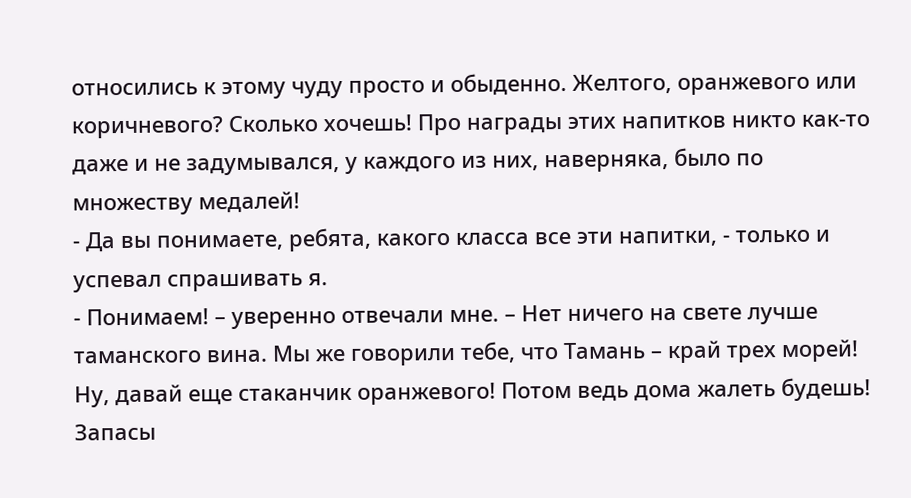относились к этому чуду просто и обыденно. Желтого, оранжевого или коричневого? Сколько хочешь! Про награды этих напитков никто как-то даже и не задумывался, у каждого из них, наверняка, было по множеству медалей!
- Да вы понимаете, ребята, какого класса все эти напитки, - только и успевал спрашивать я.
- Понимаем! – уверенно отвечали мне. – Нет ничего на свете лучше таманского вина. Мы же говорили тебе, что Тамань – край трех морей! Ну, давай еще стаканчик оранжевого! Потом ведь дома жалеть будешь! Запасы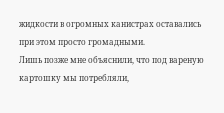жидкости в огромных канистрах оставались при этом просто громадными.
Лишь позже мне объяснили, что под вареную картошку мы потребляли,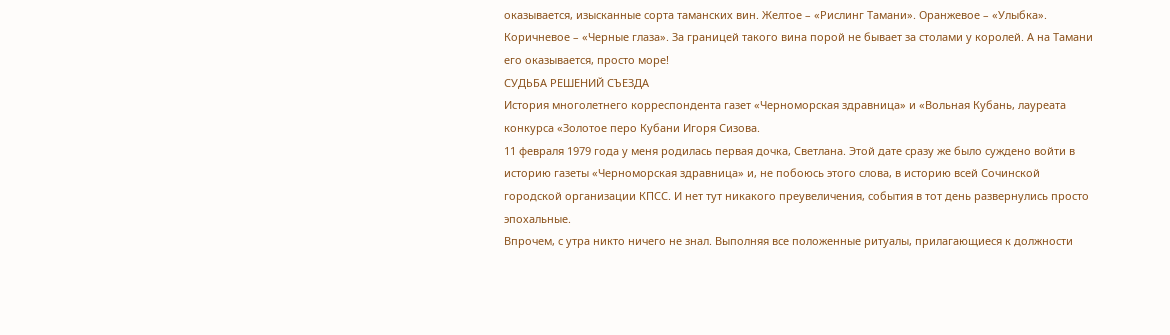оказывается, изысканные сорта таманских вин. Желтое – «Рислинг Тамани». Оранжевое – «Улыбка». Коричневое – «Черные глаза». За границей такого вина порой не бывает за столами у королей. А на Тамани его оказывается, просто море!
СУДЬБА РЕШЕНИЙ СЪЕЗДА
История многолетнего корреспондента газет «Черноморская здравница» и «Вольная Кубань, лауреата конкурса «Золотое перо Кубани Игоря Сизова.
11 февраля 1979 года у меня родилась первая дочка, Светлана. Этой дате сразу же было суждено войти в историю газеты «Черноморская здравница» и, не побоюсь этого слова, в историю всей Сочинской городской организации КПСС. И нет тут никакого преувеличения, события в тот день развернулись просто эпохальные.
Впрочем, с утра никто ничего не знал. Выполняя все положенные ритуалы, прилагающиеся к должности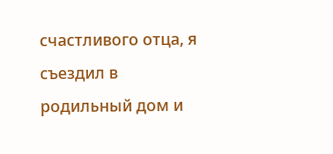счастливого отца, я съездил в родильный дом и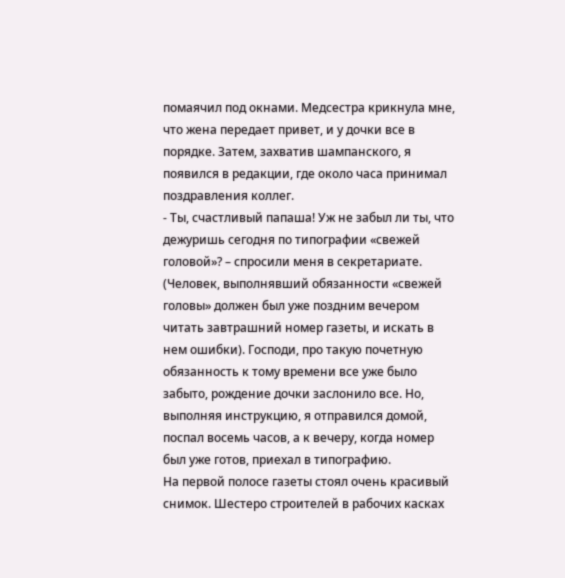помаячил под окнами. Медсестра крикнула мне, что жена передает привет, и у дочки все в порядке. Затем, захватив шампанского, я появился в редакции, где около часа принимал поздравления коллег.
- Ты, счастливый папаша! Уж не забыл ли ты, что дежуришь сегодня по типографии «свежей головой»? – спросили меня в секретариате. (Человек, выполнявший обязанности «свежей головы» должен был уже поздним вечером читать завтрашний номер газеты, и искать в нем ошибки). Господи, про такую почетную обязанность к тому времени все уже было забыто, рождение дочки заслонило все. Но, выполняя инструкцию, я отправился домой, поспал восемь часов, а к вечеру, когда номер был уже готов, приехал в типографию.
На первой полосе газеты стоял очень красивый снимок. Шестеро строителей в рабочих касках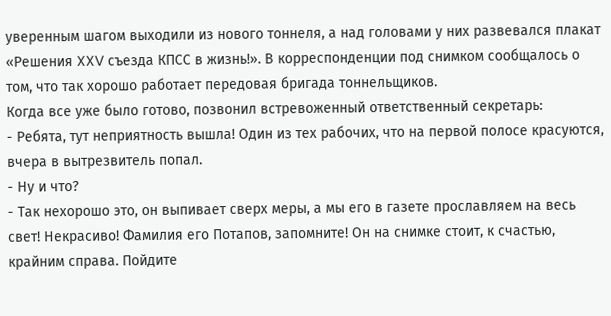уверенным шагом выходили из нового тоннеля, а над головами у них развевался плакат «Решения XXV съезда КПСС в жизнь!». В корреспонденции под снимком сообщалось о том, что так хорошо работает передовая бригада тоннельщиков.
Когда все уже было готово, позвонил встревоженный ответственный секретарь:
- Ребята, тут неприятность вышла! Один из тех рабочих, что на первой полосе красуются, вчера в вытрезвитель попал.
- Ну и что?
- Так нехорошо это, он выпивает сверх меры, а мы его в газете прославляем на весь свет! Некрасиво! Фамилия его Потапов, запомните! Он на снимке стоит, к счастью, крайним справа. Пойдите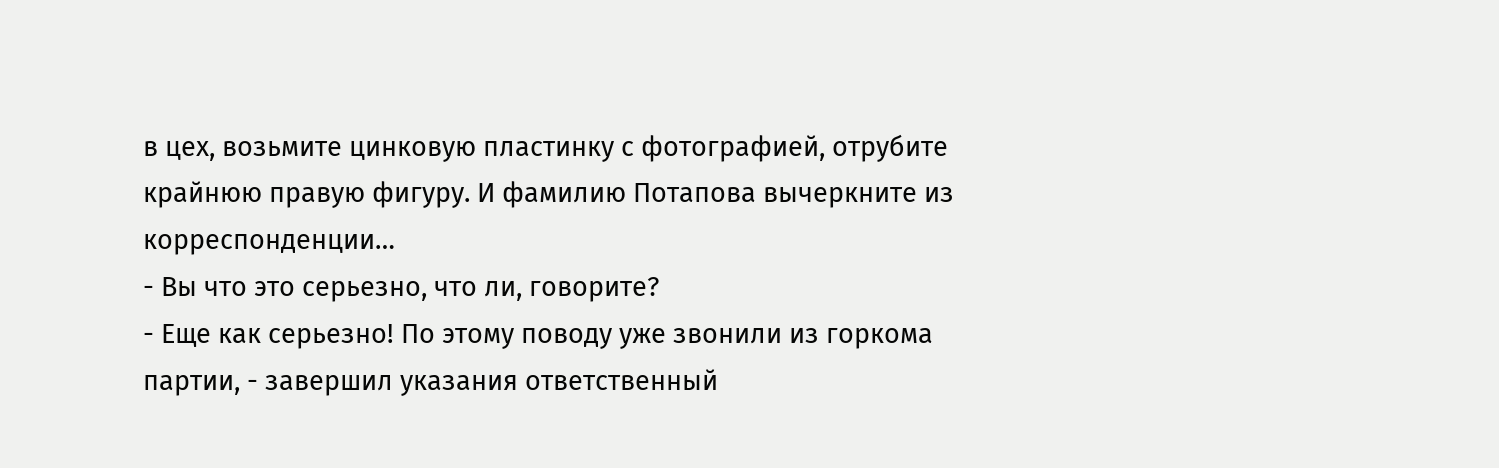в цех, возьмите цинковую пластинку с фотографией, отрубите крайнюю правую фигуру. И фамилию Потапова вычеркните из корреспонденции…
- Вы что это серьезно, что ли, говорите?
- Еще как серьезно! По этому поводу уже звонили из горкома партии, - завершил указания ответственный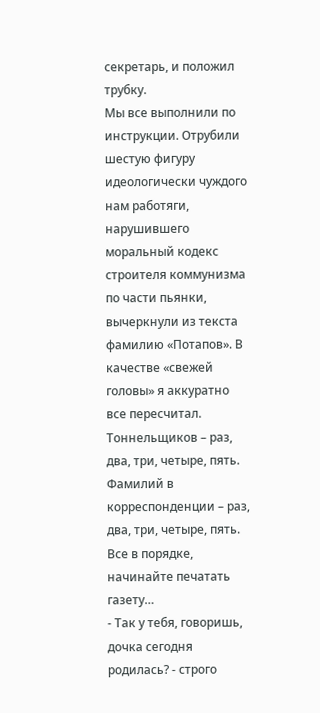секретарь, и положил трубку.
Мы все выполнили по инструкции. Отрубили шестую фигуру идеологически чуждого нам работяги, нарушившего моральный кодекс строителя коммунизма по части пьянки, вычеркнули из текста фамилию «Потапов». В качестве «свежей головы» я аккуратно все пересчитал. Тоннельщиков – раз, два, три, четыре, пять. Фамилий в корреспонденции – раз, два, три, четыре, пять. Все в порядке, начинайте печатать газету…
- Так у тебя, говоришь, дочка сегодня родилась? - строго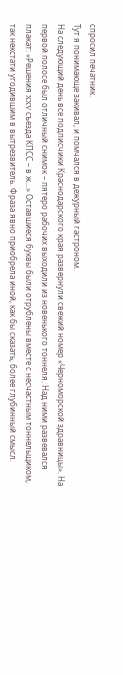спросил печатник.
Тут я понимающе закивал, и помчался в дежурный гастроном.
На следующий день все подписчики Краснодарского края развернули свежий номер «Черноморской здравницы». На первой полосе был отличный снимок – пятеро рабочих выходили из новенького тоннеля. Над ними развевался плакат: «Решения XXV съезда КПСС – в ж...» Оставшиеся буквы были отрублены вместе с несчастным тоннельщиком, так некстати угодившим в вытрезвитель. Фраза явно приобрела иной, как бы сказать, более глубинный смысл.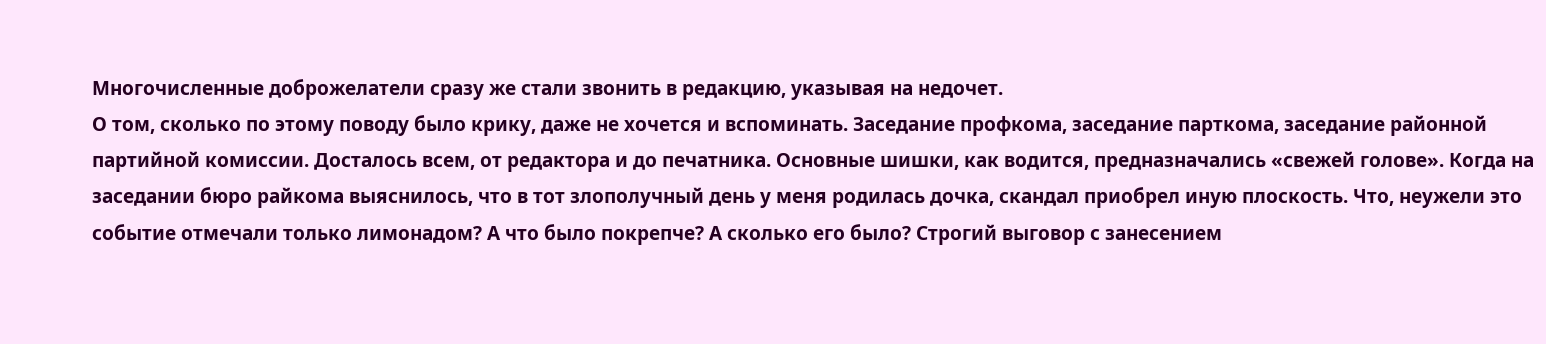Многочисленные доброжелатели сразу же стали звонить в редакцию, указывая на недочет.
О том, сколько по этому поводу было крику, даже не хочется и вспоминать. Заседание профкома, заседание парткома, заседание районной партийной комиссии. Досталось всем, от редактора и до печатника. Основные шишки, как водится, предназначались «свежей голове». Когда на заседании бюро райкома выяснилось, что в тот злополучный день у меня родилась дочка, скандал приобрел иную плоскость. Что, неужели это событие отмечали только лимонадом? А что было покрепче? А сколько его было? Строгий выговор с занесением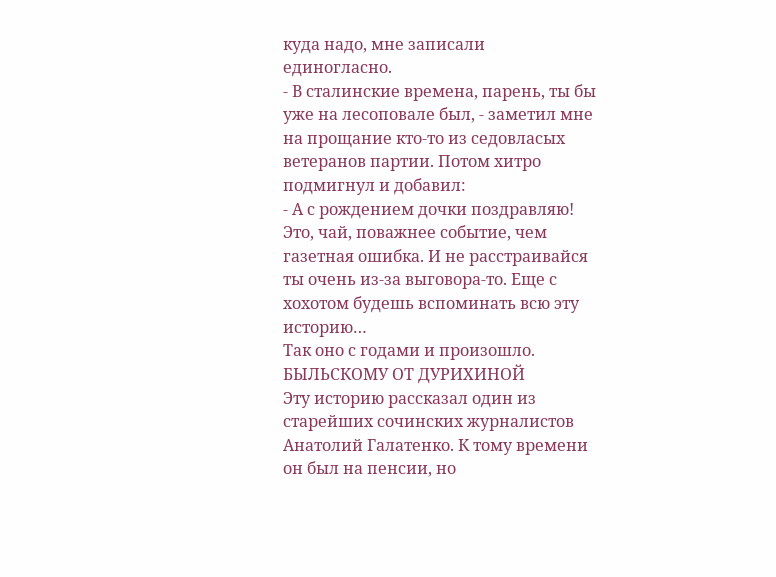куда надо, мне записали единогласно.
- В сталинские времена, парень, ты бы уже на лесоповале был, - заметил мне на прощание кто-то из седовласых ветеранов партии. Потом хитро подмигнул и добавил:
- А с рождением дочки поздравляю! Это, чай, поважнее событие, чем газетная ошибка. И не расстраивайся ты очень из-за выговора-то. Еще с хохотом будешь вспоминать всю эту историю…
Так оно с годами и произошло.
БЫЛЬСКОМУ ОТ ДУРИХИНОЙ
Эту историю рассказал один из старейших сочинских журналистов Анатолий Галатенко. К тому времени он был на пенсии, но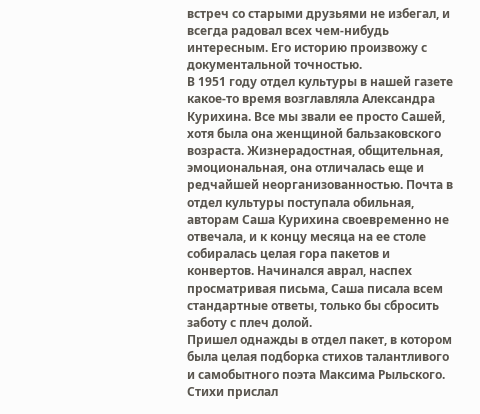встреч со старыми друзьями не избегал, и всегда радовал всех чем-нибудь интересным. Его историю произвожу с документальной точностью.
В 1951 году отдел культуры в нашей газете какое-то время возглавляла Александра Курихина. Все мы звали ее просто Сашей, хотя была она женщиной бальзаковского возраста. Жизнерадостная, общительная, эмоциональная, она отличалась еще и редчайшей неорганизованностью. Почта в отдел культуры поступала обильная, авторам Саша Курихина своевременно не отвечала, и к концу месяца на ее столе собиралась целая гора пакетов и конвертов. Начинался аврал, наспех просматривая письма, Саша писала всем стандартные ответы, только бы сбросить заботу с плеч долой.
Пришел однажды в отдел пакет, в котором была целая подборка стихов талантливого и самобытного поэта Максима Рыльского. Стихи прислал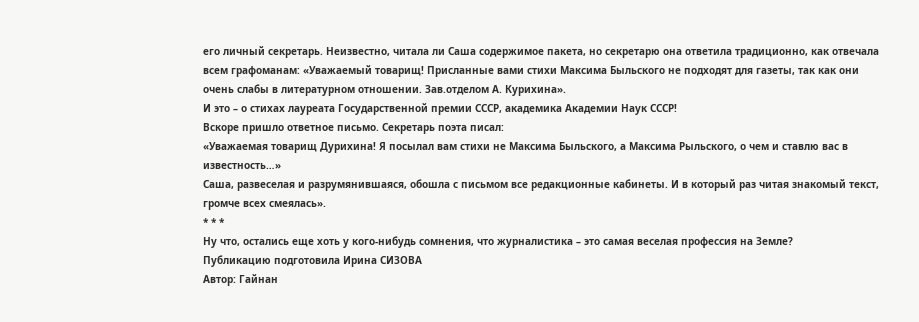его личный секретарь. Неизвестно, читала ли Саша содержимое пакета, но секретарю она ответила традиционно, как отвечала всем графоманам: «Уважаемый товарищ! Присланные вами стихи Максима Быльского не подходят для газеты, так как они очень слабы в литературном отношении. Зав.отделом А. Курихина».
И это – о стихах лауреата Государственной премии СССР, академика Академии Наук СССР!
Вскоре пришло ответное письмо. Секретарь поэта писал:
«Уважаемая товарищ Дурихина! Я посылал вам стихи не Максима Быльского, а Максима Рыльского, о чем и ставлю вас в известность…»
Саша, развеселая и разрумянившаяся, обошла с письмом все редакционные кабинеты. И в который раз читая знакомый текст, громче всех смеялась».
* * *
Ну что, остались еще хоть у кого-нибудь сомнения, что журналистика – это самая веселая профессия на Земле?
Публикацию подготовила Ирина СИЗОВА
Автор: Гайнан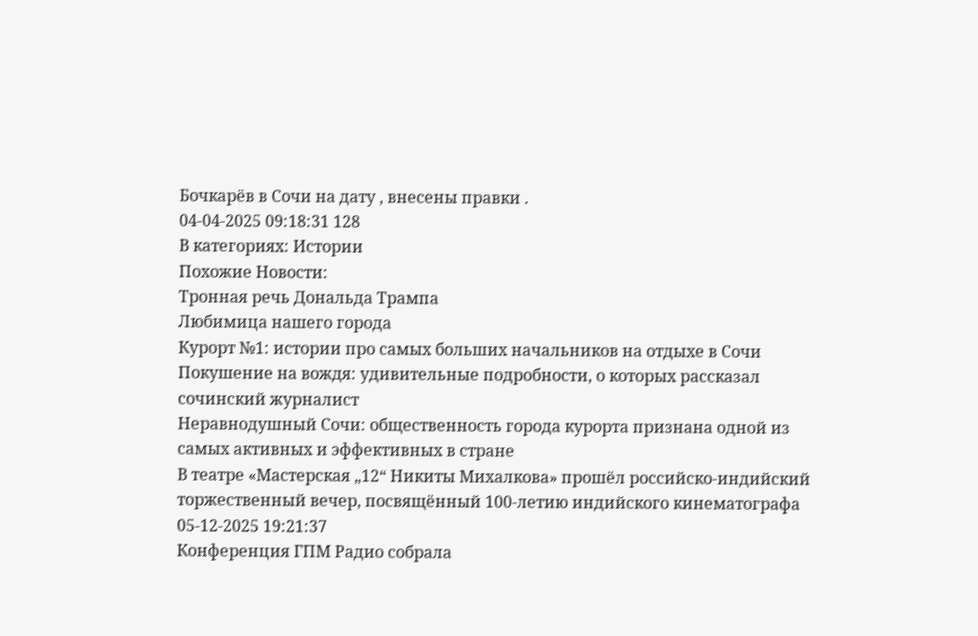Бочкарёв в Сочи на дату , внесены правки .
04-04-2025 09:18:31 128
В категориях: Истории
Похожие Новости:
Тронная речь Дональда Трампа
Любимица нашего города
Курорт №1: истории про самых больших начальников на отдыхе в Сочи
Покушение на вождя: удивительные подробности, о которых рассказал сочинский журналист
Неравнодушный Сочи: общественность города курорта признана одной из самых активных и эффективных в стране
В театре «Мастерская „12“ Никиты Михалкова» прошёл российско‑индийский торжественный вечер, посвящённый 100‑летию индийского кинематографа
05-12-2025 19:21:37
Конференция ГПМ Радио собрала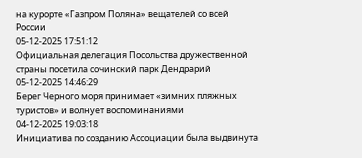на курорте «Газпром Поляна» вещателей со всей России
05-12-2025 17:51:12
Официальная делегация Посольства дружественной страны посетила сочинский парк Дендрарий
05-12-2025 14:46:29
Берег Черного моря принимает «зимних пляжных туристов» и волнует воспоминаниями
04-12-2025 19:03:18
Инициатива по созданию Ассоциации была выдвинута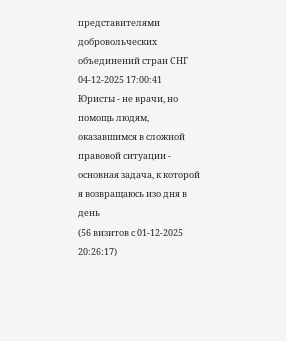представителями добровольческих объединений стран СНГ
04-12-2025 17:00:41
Юристы - не врачи, но помощь людям, оказавшимся в сложной правовой ситуации - основная задача, к которой я возвращаюсь изо дня в день
(56 визитов с 01-12-2025 20:26:17)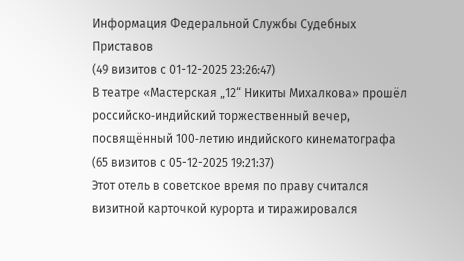Информация Федеральной Службы Судебных Приставов
(49 визитов с 01-12-2025 23:26:47)
В театре «Мастерская „12“ Никиты Михалкова» прошёл российско‑индийский торжественный вечер, посвящённый 100‑летию индийского кинематографа
(65 визитов с 05-12-2025 19:21:37)
Этот отель в советское время по праву считался визитной карточкой курорта и тиражировался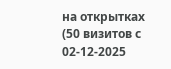на открытках
(50 визитов с 02-12-2025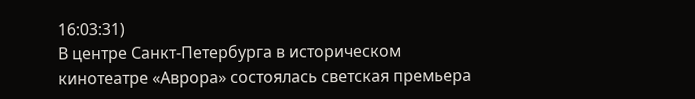16:03:31)
В центре Санкт-Петербурга в историческом кинотеатре «Аврора» состоялась светская премьера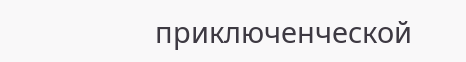приключенческой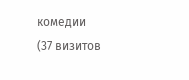комедии
(37 визитов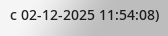с 02-12-2025 11:54:08)